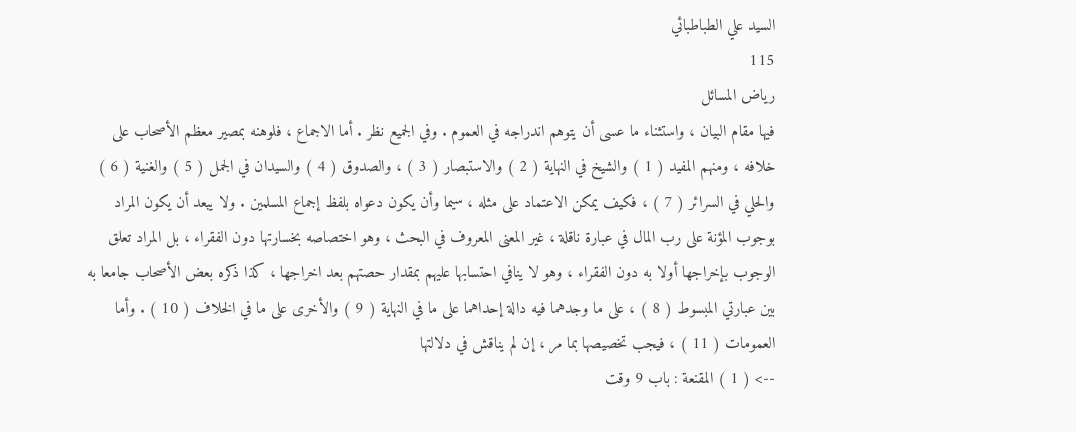السيد علي الطباطبائي
115
رياض المسائل
فيها مقام البيان ، واستثناء ما عسى أن يتوهم اندراجه في العموم . وفي الجميع نظر . أما الاجماع ، فلوهنه بمصير معظم الأصحاب على خلافه ، ومنهم المفيد ( 1 ) والشيخ في النهاية ( 2 ) والاستبصار ( 3 ) ، والصدوق ( 4 ) والسيدان في الجمل ( 5 ) والغنية ( 6 ) والحلي في السرائر ( 7 ) ، فكيف يمكن الاعتماد على مثله ، سيما وأن يكون دعواه بلفظ إجماع المسلمين . ولا يبعد أن يكون المراد بوجوب المؤنة على رب المال في عبارة ناقلة ، غير المعنى المعروف في البحث ، وهو اختصاصه بخسارتها دون الفقراء ، بل المراد تعلق الوجوب بإخراجها أولا به دون الفقراء ، وهو لا ينافي احتسابها عليهم بمقدار حصتهم بعد اخراجها ، كذا ذكره بعض الأصحاب جامعا به بين عبارتي المبسوط ( 8 ) ، على ما وجدهما فيه دالة إحداهما على ما في النهاية ( 9 ) والأخرى على ما في الخلاف ( 10 ) . وأما العمومات ( 11 ) ، فيجب تخصيصها بما مر ، إن لم يناقش في دلالتها
--> ( 1 ) المقنعة : باب 9 وقت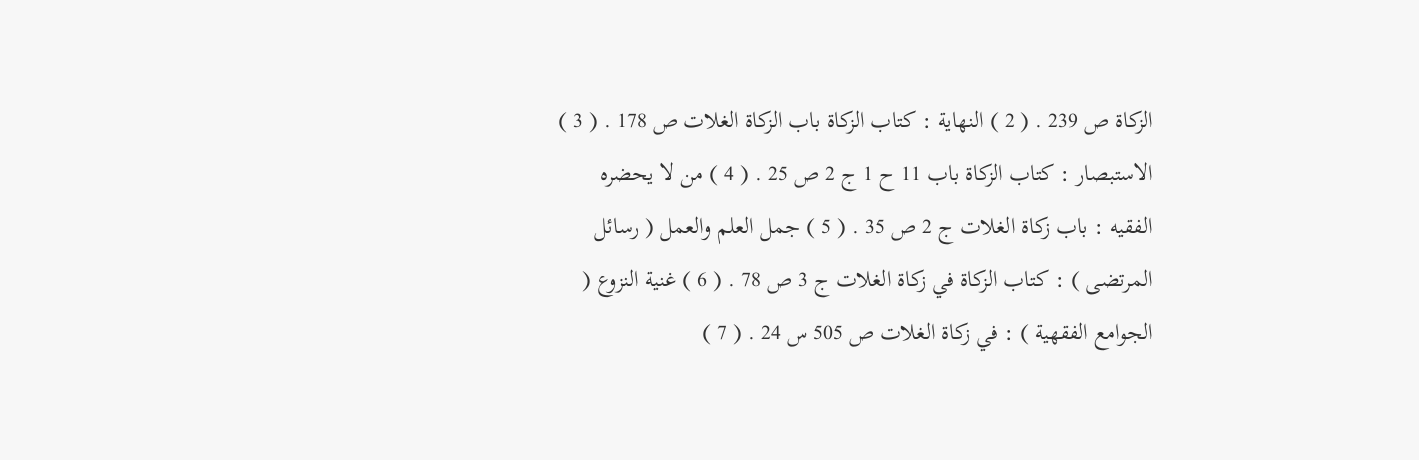الزكاة ص 239 . ( 2 ) النهاية : كتاب الزكاة باب الزكاة الغلات ص 178 . ( 3 ) الاستبصار : كتاب الزكاة باب 11 ح 1 ج 2 ص 25 . ( 4 ) من لا يحضره الفقيه : باب زكاة الغلات ج 2 ص 35 . ( 5 ) جمل العلم والعمل ( رسائل المرتضى ) : كتاب الزكاة في زكاة الغلات ج 3 ص 78 . ( 6 ) غنية النزوع ( الجوامع الفقهية ) : في زكاة الغلات ص 505 س 24 . ( 7 )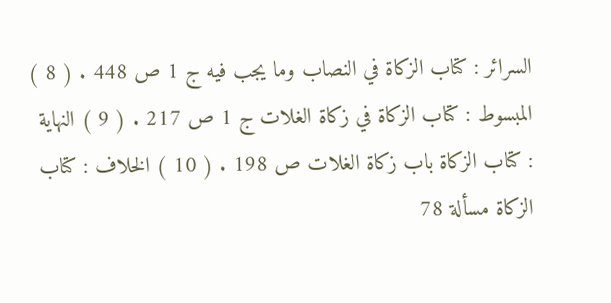السرائر : كتاب الزكاة في النصاب وما يجب فيه ج 1 ص 448 . ( 8 ) المبسوط : كتاب الزكاة في زكاة الغلات ج 1 ص 217 . ( 9 ) النهاية : كتاب الزكاة باب زكاة الغلات ص 198 . ( 10 ) الخلاف : كتاب الزكاة مسألة 78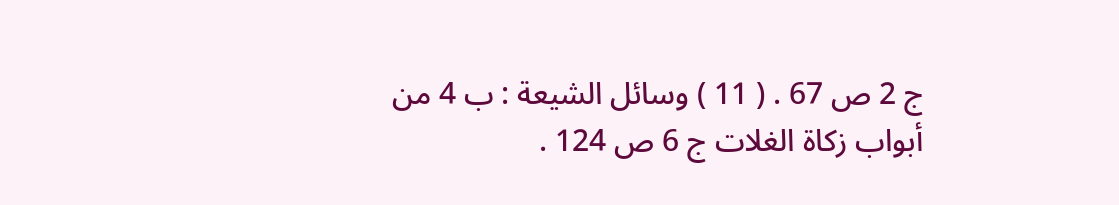ج 2 ص 67 . ( 11 ) وسائل الشيعة : ب 4 من أبواب زكاة الغلات ج 6 ص 124 .